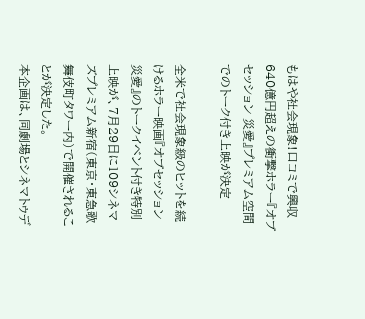もはや社会現象!口コミで興収640億円超えの衝撃ホラー『オブセッション 災愛』プレミアム空間でのトーク付き上映が決定

全米で社会現象級のヒットを続けるホラー映画『オブセッション 災愛』のトークイベント付き特別上映が、7月29日に109シネマズプレミアム新宿(東京・東急歌舞伎町タワー内)で開催されることが決定した。
本企画は、同劇場とシネマトゥデ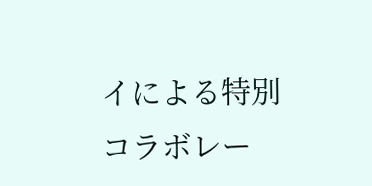イによる特別コラボレー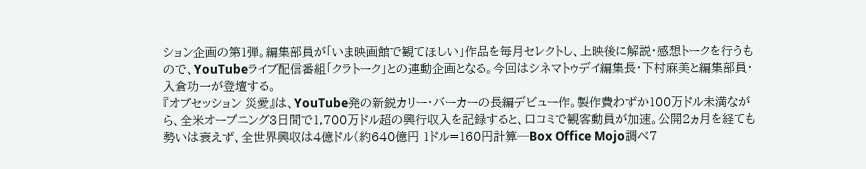ション企画の第1弾。編集部員が「いま映画館で観てほしい」作品を毎月セレクトし、上映後に解説・感想トークを行うもので、YouTubeライブ配信番組「クラトーク」との連動企画となる。今回はシネマトゥデイ編集長・下村麻美と編集部員・入倉功一が登壇する。
『オブセッション 災愛』は、YouTube発の新鋭カリー・バーカーの長編デビュー作。製作費わずか100万ドル未満ながら、全米オープニング3日間で1,700万ドル超の興行収入を記録すると、口コミで観客動員が加速。公開2ヵ月を経ても勢いは衰えず、全世界興収は4億ドル(約640億円 1ドル=160円計算─Box Office Mojo調べ7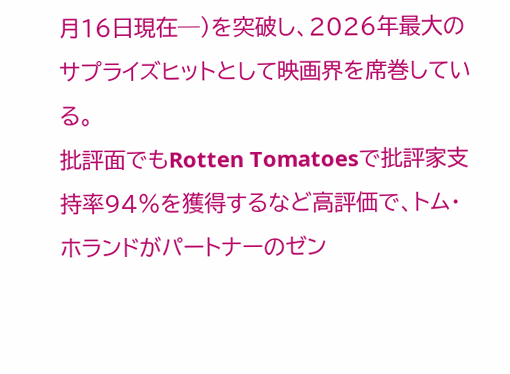月16日現在─)を突破し、2026年最大のサプライズヒットとして映画界を席巻している。
批評面でもRotten Tomatoesで批評家支持率94%を獲得するなど高評価で、トム・ホランドがパートナーのゼン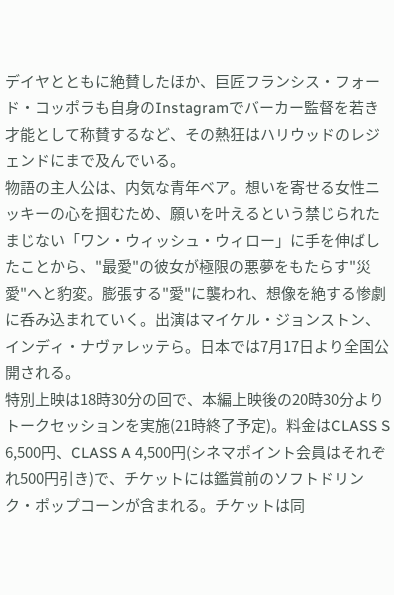デイヤとともに絶賛したほか、巨匠フランシス・フォード・コッポラも自身のInstagramでバーカー監督を若き才能として称賛するなど、その熱狂はハリウッドのレジェンドにまで及んでいる。
物語の主人公は、内気な青年ベア。想いを寄せる女性ニッキーの心を掴むため、願いを叶えるという禁じられたまじない「ワン・ウィッシュ・ウィロー」に手を伸ばしたことから、"最愛"の彼女が極限の悪夢をもたらす"災愛"へと豹変。膨張する"愛"に襲われ、想像を絶する惨劇に呑み込まれていく。出演はマイケル・ジョンストン、インディ・ナヴァレッテら。日本では7月17日より全国公開される。
特別上映は18時30分の回で、本編上映後の20時30分よりトークセッションを実施(21時終了予定)。料金はCLASS S 6,500円、CLASS A 4,500円(シネマポイント会員はそれぞれ500円引き)で、チケットには鑑賞前のソフトドリンク・ポップコーンが含まれる。チケットは同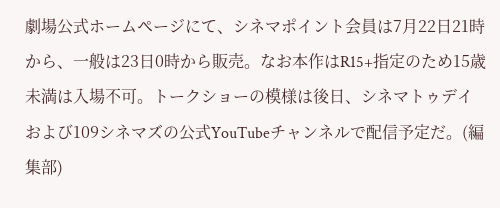劇場公式ホームページにて、シネマポイント会員は7月22日21時から、一般は23日0時から販売。なお本作はR15+指定のため15歳未満は入場不可。トークショーの模様は後日、シネマトゥデイおよび109シネマズの公式YouTubeチャンネルで配信予定だ。(編集部)